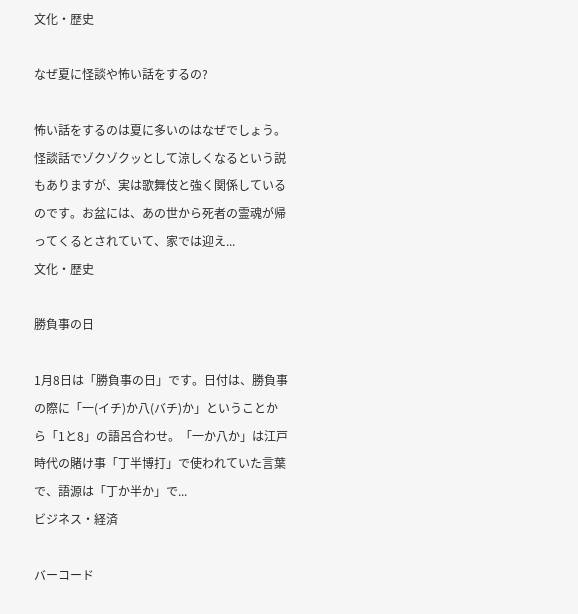文化・歴史

なぜ夏に怪談や怖い話をするの?

怖い話をするのは夏に多いのはなぜでしょう。怪談話でゾクゾクッとして涼しくなるという説もありますが、実は歌舞伎と強く関係しているのです。お盆には、あの世から死者の霊魂が帰ってくるとされていて、家では迎え...
文化・歴史

勝負事の日

1月8日は「勝負事の日」です。日付は、勝負事の際に「一(イチ)か八(バチ)か」ということから「1と8」の語呂合わせ。「一か八か」は江戸時代の賭け事「丁半博打」で使われていた言葉で、語源は「丁か半か」で...
ビジネス・経済

バーコード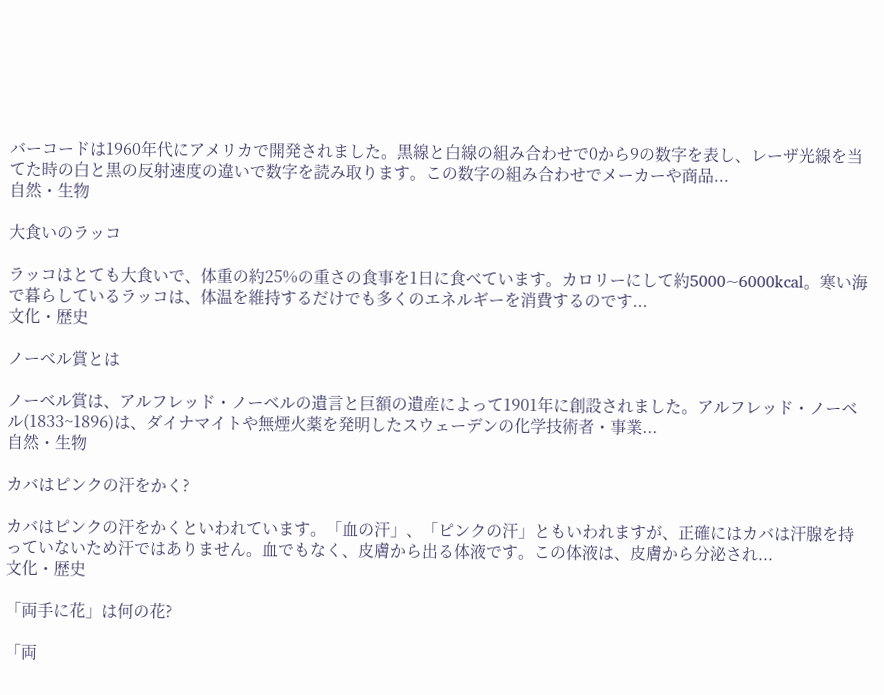バーコードは1960年代にアメリカで開発されました。黒線と白線の組み合わせで0から9の数字を表し、レーザ光線を当てた時の白と黒の反射速度の違いで数字を読み取ります。この数字の組み合わせでメーカーや商品...
自然・生物

大食いのラッコ

ラッコはとても大食いで、体重の約25%の重さの食事を1日に食べています。カロリーにして約5000~6000kcal。寒い海で暮らしているラッコは、体温を維持するだけでも多くのエネルギーを消費するのです...
文化・歴史

ノーベル賞とは

ノーベル賞は、アルフレッド・ノーベルの遺言と巨額の遺産によって1901年に創設されました。アルフレッド・ノーベル(1833~1896)は、ダイナマイトや無煙火薬を発明したスウェーデンの化学技術者・事業...
自然・生物

カバはピンクの汗をかく?

カバはピンクの汗をかくといわれています。「血の汗」、「ピンクの汗」ともいわれますが、正確にはカバは汗腺を持っていないため汗ではありません。血でもなく、皮膚から出る体液です。この体液は、皮膚から分泌され...
文化・歴史

「両手に花」は何の花?

「両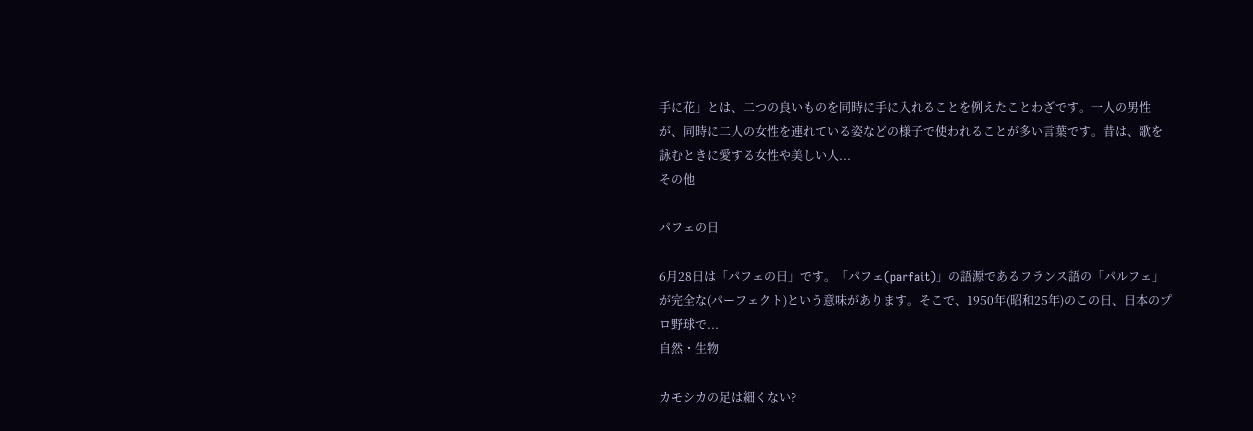手に花」とは、二つの良いものを同時に手に入れることを例えたことわざです。一人の男性が、同時に二人の女性を連れている姿などの様子で使われることが多い言葉です。昔は、歌を詠むときに愛する女性や美しい人...
その他

パフェの日

6月28日は「パフェの日」です。「パフェ(parfait)」の語源であるフランス語の「パルフェ」が完全な(パーフェクト)という意味があります。そこで、1950年(昭和25年)のこの日、日本のプロ野球で...
自然・生物

カモシカの足は細くない?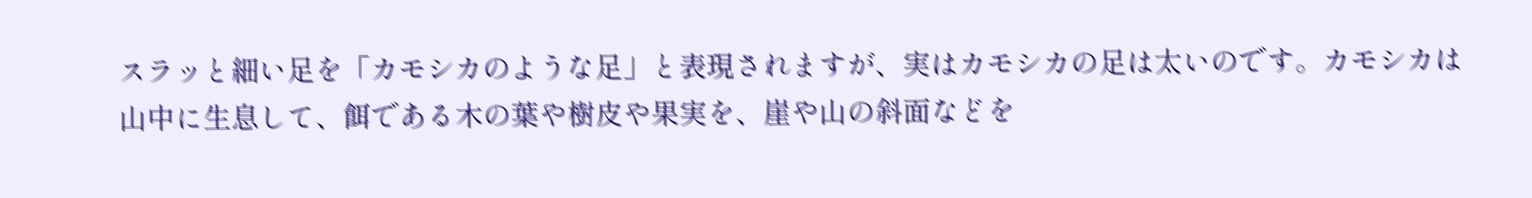スラッと細い足を「カモシカのような足」と表現されますが、実はカモシカの足は太いのです。カモシカは山中に生息して、餌である木の葉や樹皮や果実を、崖や山の斜面などを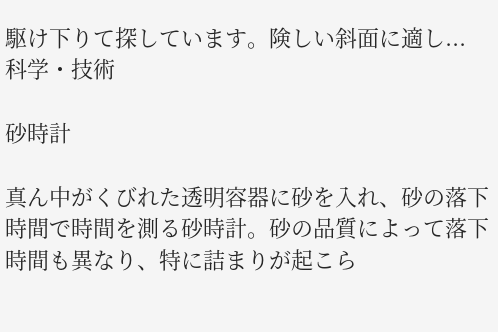駆け下りて探しています。険しい斜面に適し...
科学・技術

砂時計

真ん中がくびれた透明容器に砂を入れ、砂の落下時間で時間を測る砂時計。砂の品質によって落下時間も異なり、特に詰まりが起こら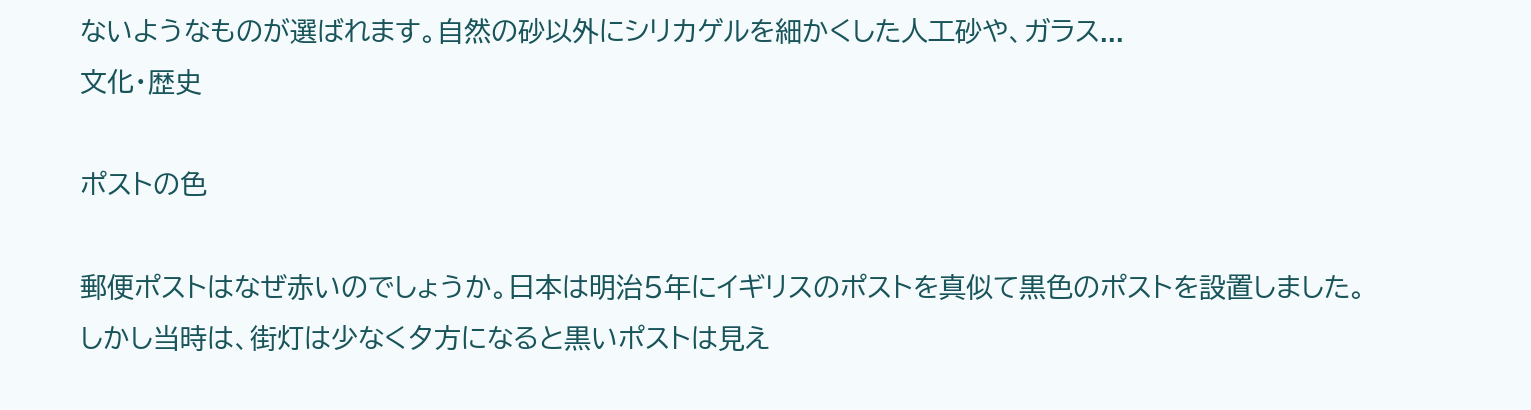ないようなものが選ばれます。自然の砂以外にシリカゲルを細かくした人工砂や、ガラス...
文化・歴史

ポストの色

郵便ポストはなぜ赤いのでしょうか。日本は明治5年にイギリスのポストを真似て黒色のポストを設置しました。しかし当時は、街灯は少なく夕方になると黒いポストは見え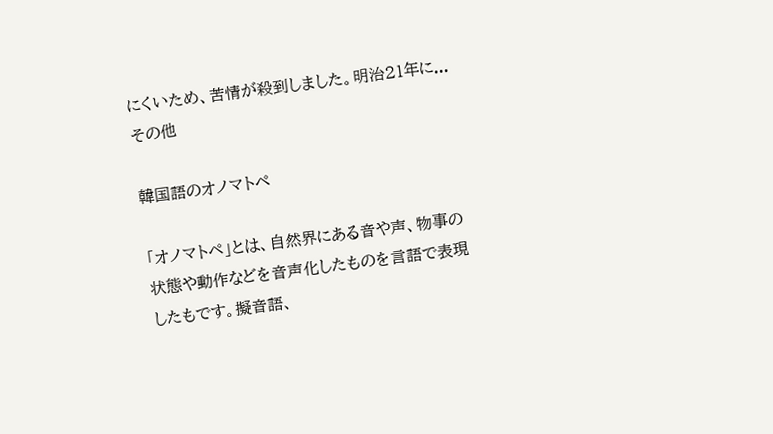にくいため、苦情が殺到しました。明治21年に...
その他

韓国語のオノマトペ

「オノマトペ」とは、自然界にある音や声、物事の状態や動作などを音声化したものを言語で表現したもです。擬音語、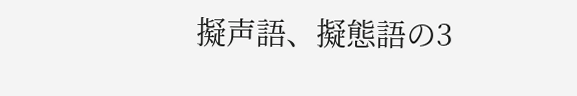擬声語、擬態語の3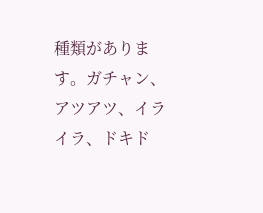種類があります。ガチャン、アツアツ、イライラ、ドキド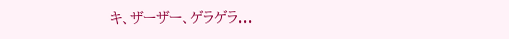キ、ザーザー、ゲラゲラ...